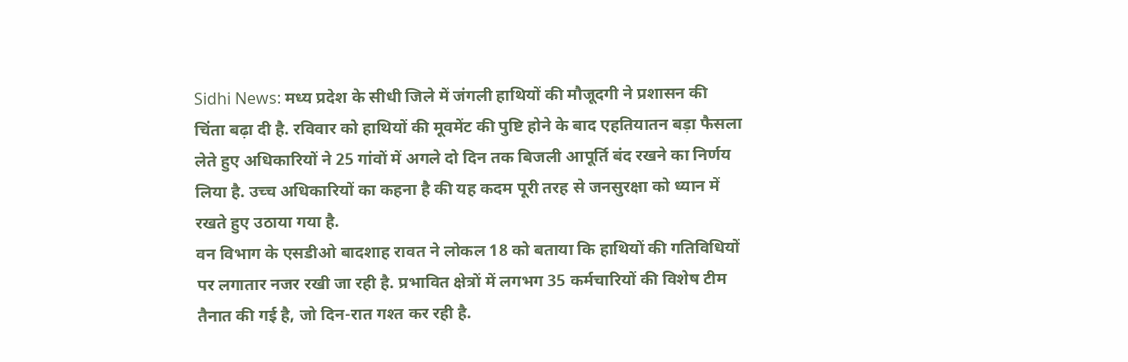Sidhi News: मध्य प्रदेश के सीधी जिले में जंगली हाथियों की मौजूदगी ने प्रशासन की चिंता बढ़ा दी है. रविवार को हाथियों की मूवमेंट की पुष्टि होने के बाद एहतियातन बड़ा फैसला लेते हुए अधिकारियों ने 25 गांवों में अगले दो दिन तक बिजली आपूर्ति बंद रखने का निर्णय लिया है. उच्च अधिकारियों का कहना है की यह कदम पूरी तरह से जनसुरक्षा को ध्यान में रखते हुए उठाया गया है.
वन विभाग के एसडीओ बादशाह रावत ने लोकल 18 को बताया कि हाथियों की गतिविधियों पर लगातार नजर रखी जा रही है. प्रभावित क्षेत्रों में लगभग 35 कर्मचारियों की विशेष टीम तैनात की गई है, जो दिन-रात गश्त कर रही है.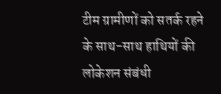टीम ग्रामीणों को सतर्क रहने के साथ-साथ हाथियों की लोकेशन संबंधी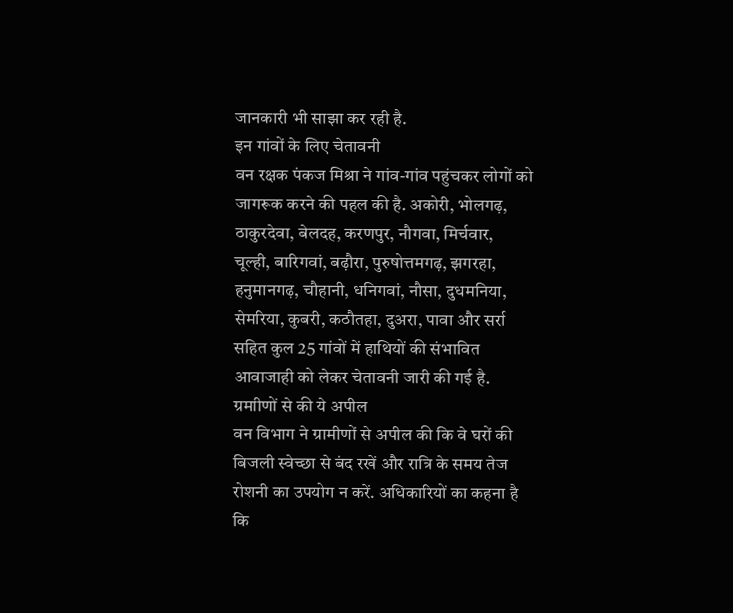जानकारी भी साझा कर रही है.
इन गांवों के लिए चेतावनी
वन रक्षक पंकज मिश्रा ने गांव-गांव पहुंचकर लोगों को जागरूक करने की पहल की है. अकोरी, भोलगढ़, ठाकुरदेवा, बेलदह, करणपुर, नौगवा, मिर्चवार, चूल्ही, बारिगवां, बढ़ौरा, पुरुषोत्तमगढ़, झगरहा, हनुमानगढ़, चौहानी, धनिगवां, नौसा, दुधमनिया, सेमरिया, कुबरी, कठौतहा, दुअरा, पावा और सर्रा सहित कुल 25 गांवों में हाथियों की संभावित आवाजाही को लेकर चेतावनी जारी की गई है.
ग्रमाीणों से की ये अपील
वन विभाग ने ग्रामीणों से अपील की कि वे घरों की बिजली स्वेच्छा से बंद रखें और रात्रि के समय तेज रोशनी का उपयोग न करें. अधिकारियों का कहना है कि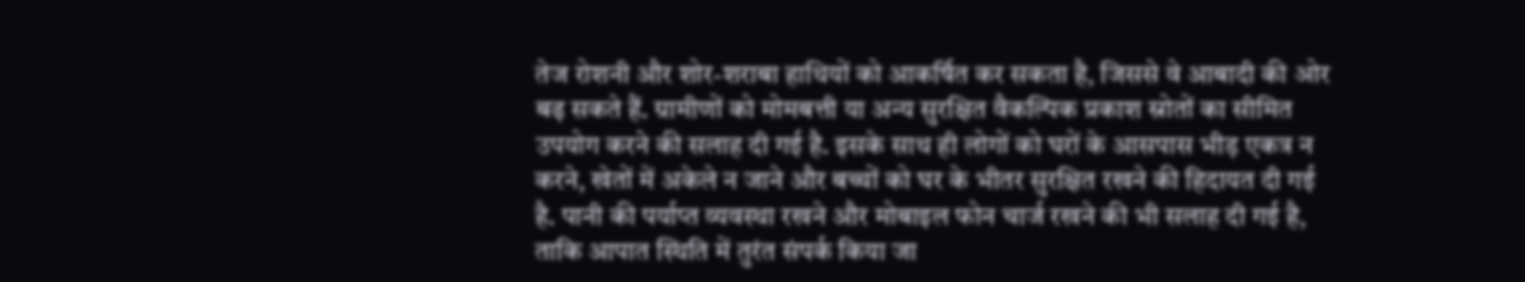तेज रोशनी और शोर-शराबा हाथियों को आकर्षित कर सकता है, जिससे वे आबादी की ओर बढ़ सकते हैं. ग्रामीणों को मोमबत्ती या अन्य सुरक्षित वैकल्पिक प्रकाश स्रोतों का सीमित उपयोग करने की सलाह दी गई है. इसके साथ ही लोगों को घरों के आसपास भीड़ एकत्र न करने, खेतों में अकेले न जाने और बच्चों को घर के भीतर सुरक्षित रखने की हिदायत दी गई है. पानी की पर्याप्त व्यवस्था रखने और मोबाइल फोन चार्ज रखने की भी सलाह दी गई है, ताकि आपात स्थिति में तुरंत संपर्क किया जा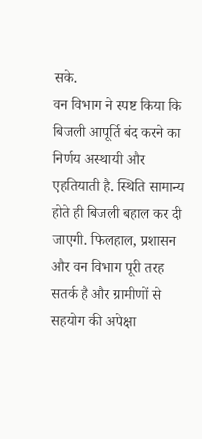सके.
वन विभाग ने स्पष्ट किया कि बिजली आपूर्ति बंद करने का निर्णय अस्थायी और एहतियाती है. स्थिति सामान्य होते ही बिजली बहाल कर दी जाएगी. फिलहाल, प्रशासन और वन विभाग पूरी तरह सतर्क है और ग्रामीणों से सहयोग की अपेक्षा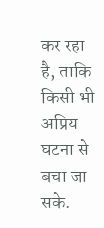कर रहा है, ताकि किसी भी अप्रिय घटना से बचा जा सके.